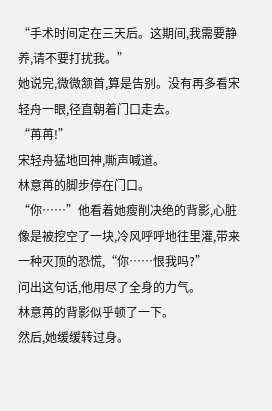“手术时间定在三天后。这期间,我需要静养,请不要打扰我。”
她说完,微微颔首,算是告别。没有再多看宋轻舟一眼,径直朝着门口走去。
“苒苒!”
宋轻舟猛地回神,嘶声喊道。
林意苒的脚步停在门口。
“你……”他看着她瘦削决绝的背影,心脏像是被挖空了一块,冷风呼呼地往里灌,带来一种灭顶的恐慌,“你……恨我吗?”
问出这句话,他用尽了全身的力气。
林意苒的背影似乎顿了一下。
然后,她缓缓转过身。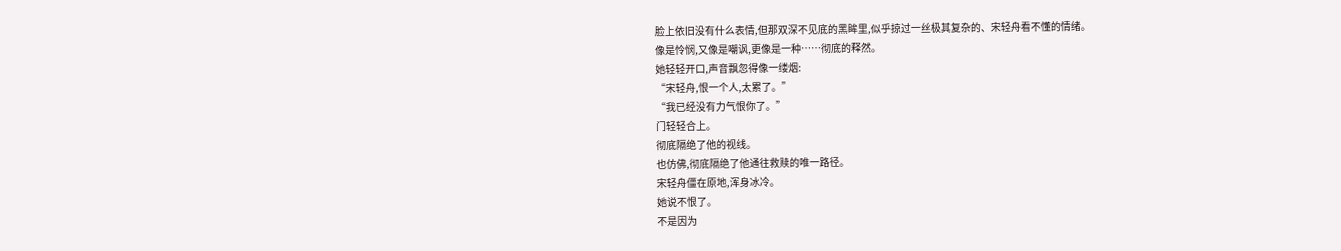脸上依旧没有什么表情,但那双深不见底的黑眸里,似乎掠过一丝极其复杂的、宋轻舟看不懂的情绪。
像是怜悯,又像是嘲讽,更像是一种……彻底的释然。
她轻轻开口,声音飘忽得像一缕烟:
“宋轻舟,恨一个人,太累了。”
“我已经没有力气恨你了。”
门轻轻合上。
彻底隔绝了他的视线。
也仿佛,彻底隔绝了他通往救赎的唯一路径。
宋轻舟僵在原地,浑身冰冷。
她说不恨了。
不是因为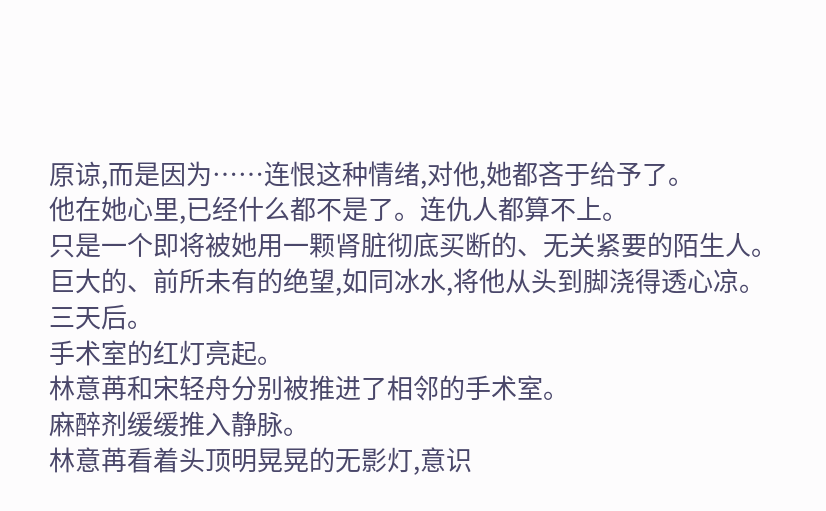原谅,而是因为……连恨这种情绪,对他,她都吝于给予了。
他在她心里,已经什么都不是了。连仇人都算不上。
只是一个即将被她用一颗肾脏彻底买断的、无关紧要的陌生人。
巨大的、前所未有的绝望,如同冰水,将他从头到脚浇得透心凉。
三天后。
手术室的红灯亮起。
林意苒和宋轻舟分别被推进了相邻的手术室。
麻醉剂缓缓推入静脉。
林意苒看着头顶明晃晃的无影灯,意识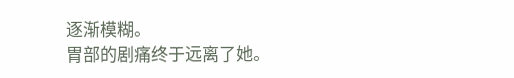逐渐模糊。
胃部的剧痛终于远离了她。